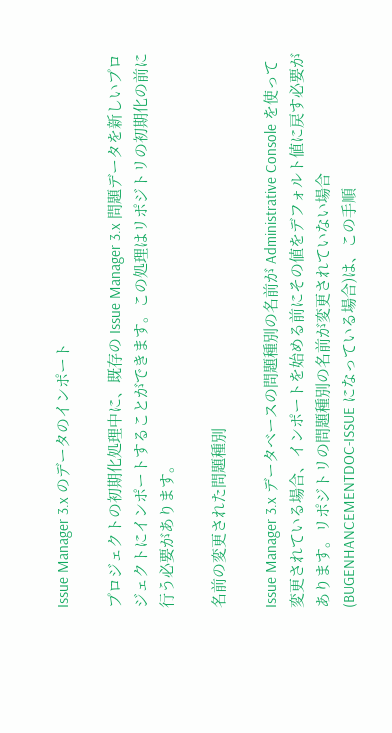Issue Manager 3.x のデータのインポート

プロジェクトの初期化処理中に、既存の Issue Manager 3.x 問題データを新しいプロジェクトにインポートすることができます。この処理はリポジトリの初期化の前に行う必要があります。

名前の変更された問題種別

Issue Manager 3.x データベースの問題種別の名前が Administrative Console を使って変更されている場合、インポートを始める前にその値をデフォルト値に戻す必要があります。リポジトリの問題種別の名前が変更されていない場合(BUGENHANCEMENTDOC-ISSUE になっている場合)は、この手順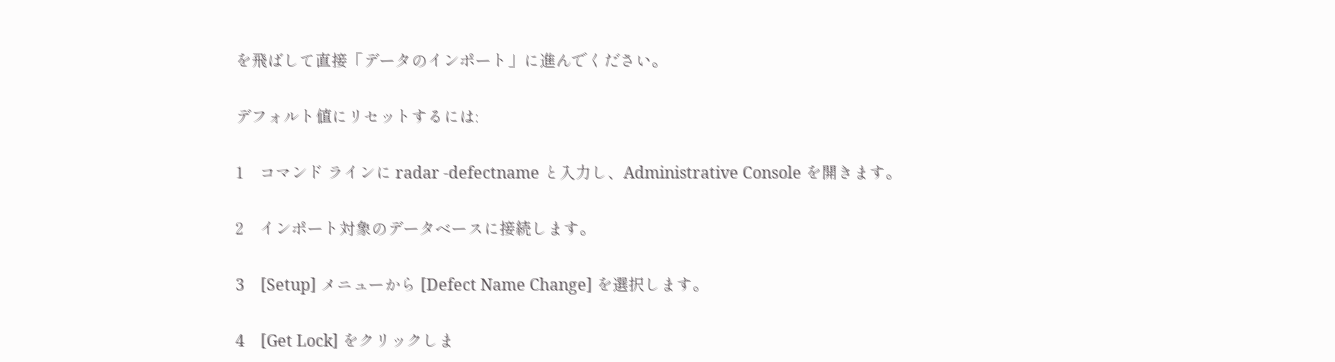を飛ばして直接「データのインポート」に進んでください。

デフォルト値にリセットするには:

1    コマンド ラインに radar -defectname と入力し、Administrative Console を開きます。

2    インポート対象のデータベースに接続します。

3    [Setup] メニューから [Defect Name Change] を選択します。

4    [Get Lock] をクリックしま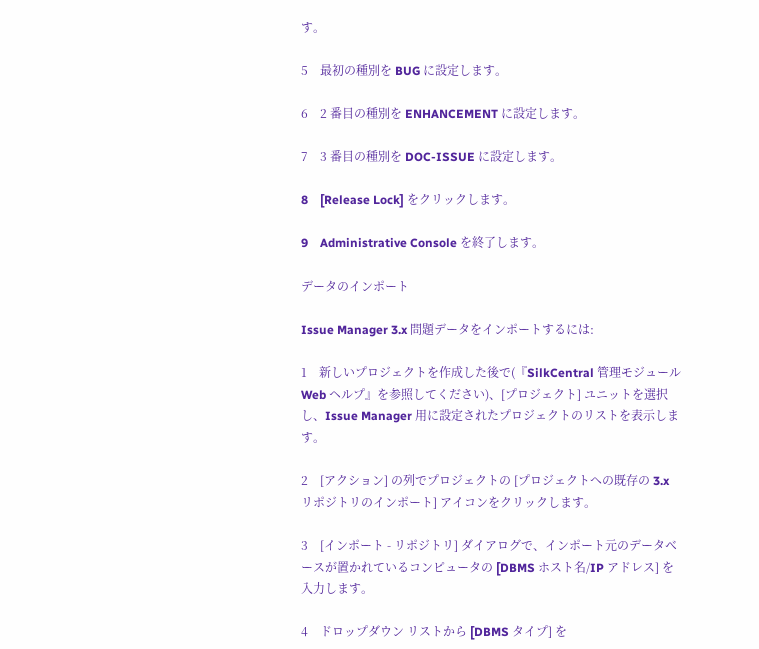す。

5    最初の種別を BUG に設定します。

6    2 番目の種別を ENHANCEMENT に設定します。

7    3 番目の種別を DOC-ISSUE に設定します。

8    [Release Lock] をクリックします。

9    Administrative Console を終了します。

データのインポート

Issue Manager 3.x 問題データをインポートするには:

1    新しいプロジェクトを作成した後で(『SilkCentral 管理モジュール Web ヘルプ』を参照してください)、[プロジェクト] ユニットを選択し、Issue Manager 用に設定されたプロジェクトのリストを表示します。

2    [アクション] の列でプロジェクトの [プロジェクトへの既存の 3.x リポジトリのインポート] アイコンをクリックします。

3    [インポート - リポジトリ] ダイアログで、インポート元のデータベースが置かれているコンピュータの [DBMS ホスト名/IP アドレス] を入力します。

4    ドロップダウン リストから [DBMS タイプ] を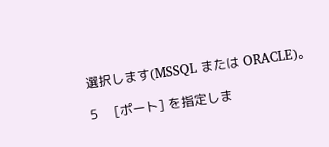選択します(MSSQL または ORACLE)。

5    [ポート] を指定しま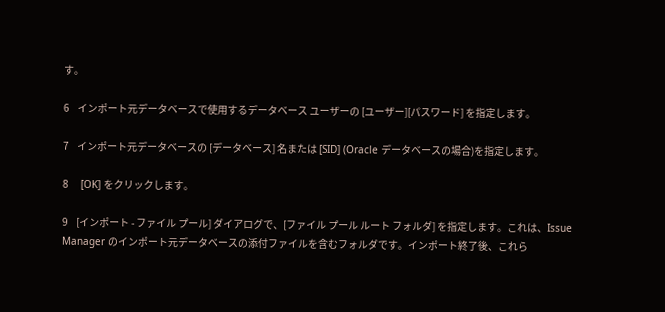す。

6    インポート元データベースで使用するデータベース ユーザーの [ユーザー][パスワード] を指定します。

7    インポート元データベースの [データベース] 名または [SID] (Oracle データベースの場合)を指定します。

8    [OK] をクリックします。

9    [インポート - ファイル プール] ダイアログで、[ファイル プール ルート フォルダ] を指定します。これは、Issue Manager のインポート元データベースの添付ファイルを含むフォルダです。インポート終了後、これら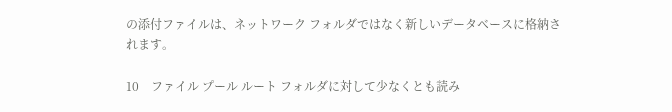の添付ファイルは、ネットワーク フォルダではなく新しいデータベースに格納されます。

10    ファイル プール ルート フォルダに対して少なくとも読み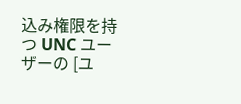込み権限を持つ UNC ユーザーの [ユ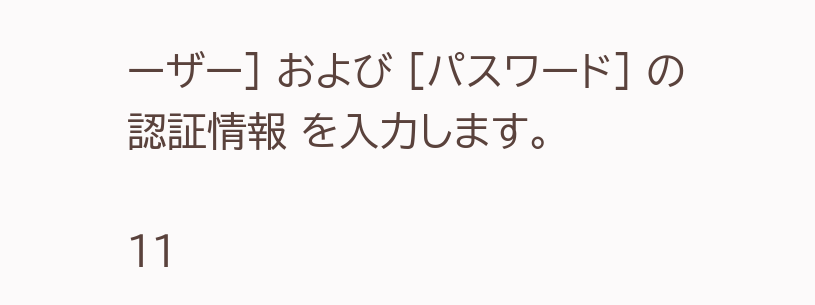ーザー] および [パスワード] の認証情報 を入力します。

11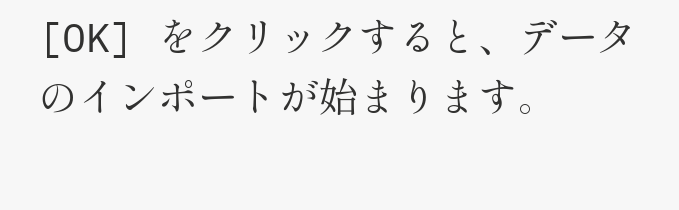[OK] をクリックすると、データのインポートが始まります。